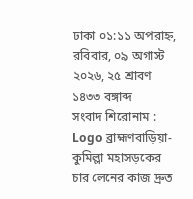ঢাকা ০১:১১ অপরাহ্ন, রবিবার, ০৯ অগাস্ট ২০২৬, ২৫ শ্রাবণ ১৪৩৩ বঙ্গাব্দ
সংবাদ শিরোনাম :
Logo ব্রাহ্মণবাড়িয়া-কুমিল্লা মহাসড়কের চার লেনের কাজ দ্রুত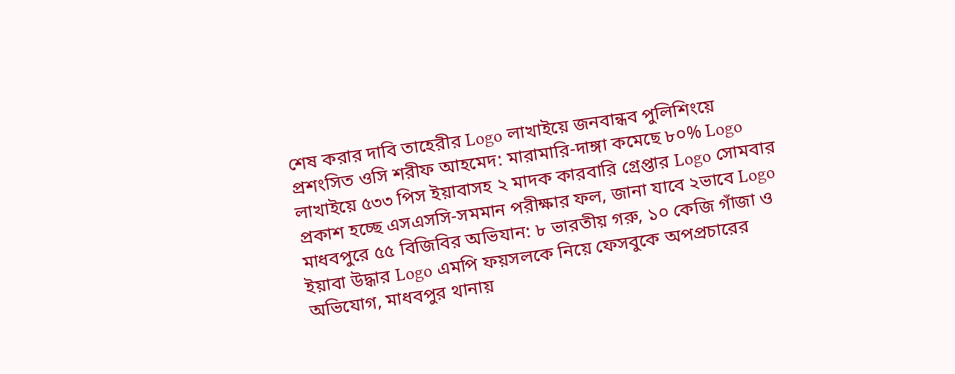শেষ করার দাবি তাহেরীর Logo লাখাইয়ে জনবান্ধব পুলিশিংয়ে প্রশংসিত ওসি শরীফ আহমেদ: মারামারি-দাঙ্গা কমেছে ৮০% Logo লাখাইয়ে ৫৩৩ পিস ইয়াবাসহ ২ মাদক কারবারি গ্রেপ্তার Logo সোমবার প্রকাশ হচ্ছে এসএসসি-সমমান পরীক্ষার ফল, জানা যাবে ২ভাবে Logo মাধবপুরে ৫৫ বিজিবির অভিযান: ৮ ভারতীয় গরু, ১০ কেজি গাঁজা ও ইয়াবা উদ্ধার Logo এমপি ফয়সলকে নিয়ে ফেসবুকে অপপ্রচারের অভিযোগ, মাধবপুর থানায়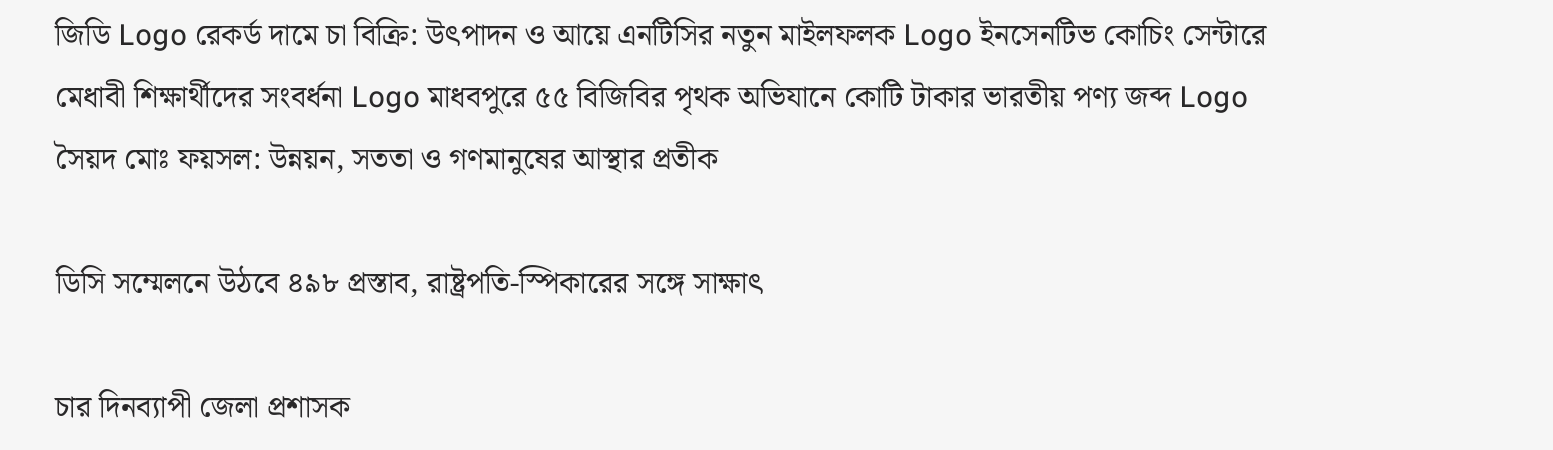জিডি Logo রেকর্ড দামে চা বিক্রি: উৎপাদন ও আয়ে এনটিসির নতুন মাইলফলক Logo ইনসেনটিভ কোচিং সেন্টারে মেধাবী শিক্ষার্থীদের সংবর্ধনা Logo মাধবপুরে ৫৫ বিজিবির পৃথক অভিযানে কোটি টাকার ভারতীয় পণ্য জব্দ Logo সৈয়দ মোঃ ফয়সল: উন্নয়ন, সততা ও গণমানুষের আস্থার প্রতীক

ডিসি সম্মেলনে উঠবে ৪৯৮ প্রস্তাব, রাষ্ট্রপতি-স্পিকারের সঙ্গে সাক্ষাৎ

চার দিনব্যাপী জেলা প্রশাসক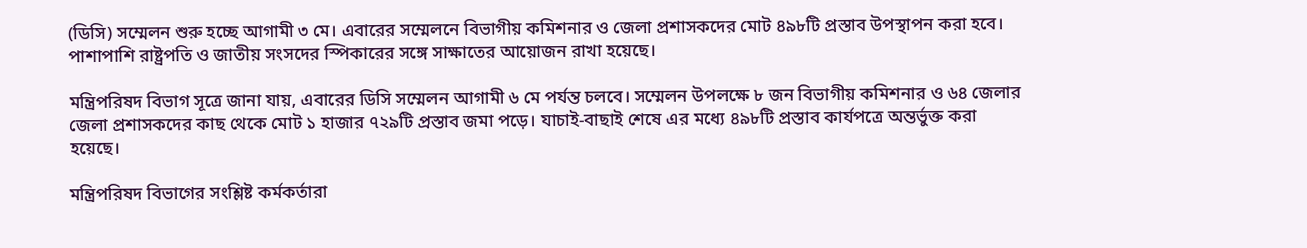(ডিসি) সম্মেলন শুরু হচ্ছে আগামী ৩ মে। এবারের সম্মেলনে বিভাগীয় কমিশনার ও জেলা প্রশাসকদের মোট ৪৯৮টি প্রস্তাব উপস্থাপন করা হবে। পাশাপাশি রাষ্ট্রপতি ও জাতীয় সংসদের স্পিকারের সঙ্গে সাক্ষাতের আয়োজন রাখা হয়েছে।

মন্ত্রিপরিষদ বিভাগ সূত্রে জানা যায়, এবারের ডিসি সম্মেলন আগামী ৬ মে পর্যন্ত চলবে। সম্মেলন উপলক্ষে ৮ জন বিভাগীয় কমিশনার ও ৬৪ জেলার জেলা প্রশাসকদের কাছ থেকে মোট ১ হাজার ৭২৯টি প্রস্তাব জমা পড়ে। যাচাই-বাছাই শেষে এর মধ্যে ৪৯৮টি প্রস্তাব কার্যপত্রে অন্তর্ভুক্ত করা হয়েছে।

মন্ত্রিপরিষদ বিভাগের সংশ্লিষ্ট কর্মকর্তারা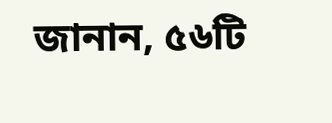জানান, ৫৬টি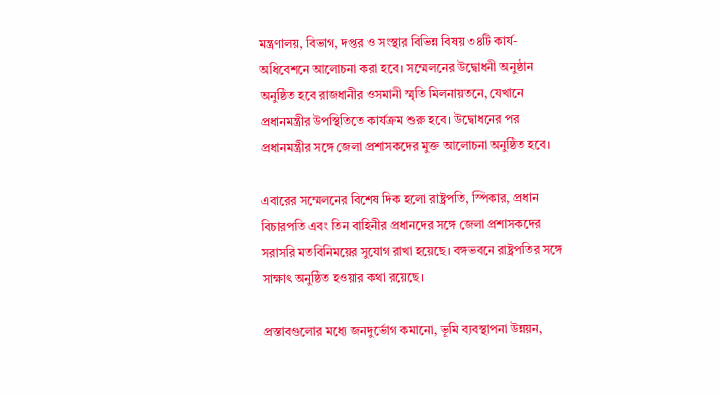মন্ত্রণালয়, বিভাগ, দপ্তর ও সংস্থার বিভিন্ন বিষয় ৩৪টি কার্য-অধিবেশনে আলোচনা করা হবে। সম্মেলনের উদ্বোধনী অনুষ্ঠান অনুষ্ঠিত হবে রাজধানীর ওসমানী স্মৃতি মিলনায়তনে, যেখানে প্রধানমন্ত্রীর উপস্থিতিতে কার্যক্রম শুরু হবে। উদ্বোধনের পর প্রধানমন্ত্রীর সঙ্গে জেলা প্রশাসকদের মুক্ত আলোচনা অনুষ্ঠিত হবে।

এবারের সম্মেলনের বিশেষ দিক হলো রাষ্ট্রপতি, স্পিকার, প্রধান বিচারপতি এবং তিন বাহিনীর প্রধানদের সঙ্গে জেলা প্রশাসকদের সরাসরি মতবিনিময়ের সুযোগ রাখা হয়েছে। বঙ্গভবনে রাষ্ট্রপতির সঙ্গে সাক্ষাৎ অনুষ্ঠিত হওয়ার কথা রয়েছে।

প্রস্তাবগুলোর মধ্যে জনদুর্ভোগ কমানো, ভূমি ব্যবস্থাপনা উন্নয়ন,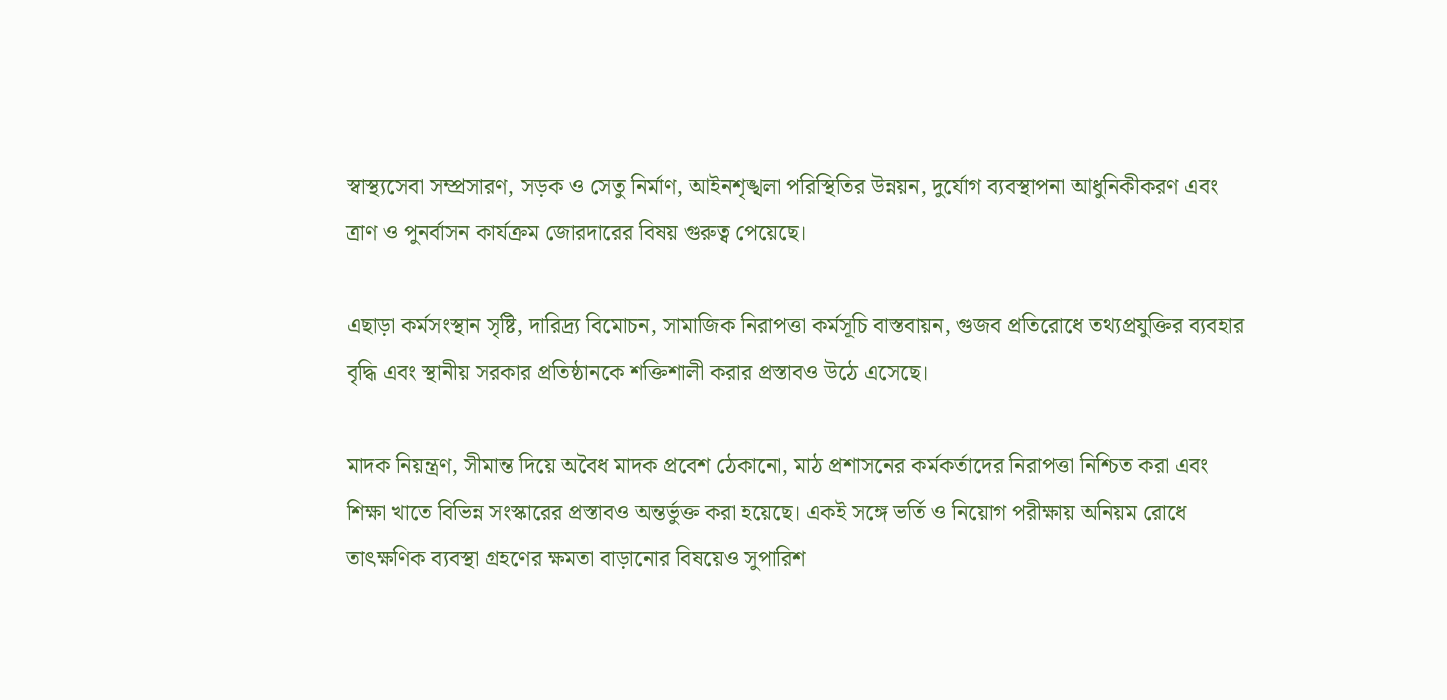স্বাস্থ্যসেবা সম্প্রসারণ, সড়ক ও সেতু নির্মাণ, আইনশৃঙ্খলা পরিস্থিতির উন্নয়ন, দুর্যোগ ব্যবস্থাপনা আধুনিকীকরণ এবং ত্রাণ ও পুনর্বাসন কার্যক্রম জোরদারের বিষয় গুরুত্ব পেয়েছে।

এছাড়া কর্মসংস্থান সৃষ্টি, দারিদ্র্য বিমোচন, সামাজিক নিরাপত্তা কর্মসূচি বাস্তবায়ন, গুজব প্রতিরোধে তথ্যপ্রযুক্তির ব্যবহার বৃদ্ধি এবং স্থানীয় সরকার প্রতিষ্ঠানকে শক্তিশালী করার প্রস্তাবও উঠে এসেছে।

মাদক নিয়ন্ত্রণ, সীমান্ত দিয়ে অবৈধ মাদক প্রবেশ ঠেকানো, মাঠ প্রশাসনের কর্মকর্তাদের নিরাপত্তা নিশ্চিত করা এবং শিক্ষা খাতে বিভিন্ন সংস্কারের প্রস্তাবও অন্তর্ভুক্ত করা হয়েছে। একই সঙ্গে ভর্তি ও নিয়োগ পরীক্ষায় অনিয়ম রোধে তাৎক্ষণিক ব্যবস্থা গ্রহণের ক্ষমতা বাড়ানোর বিষয়েও সুপারিশ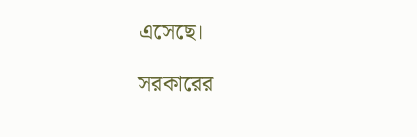এসেছে।

সরকারের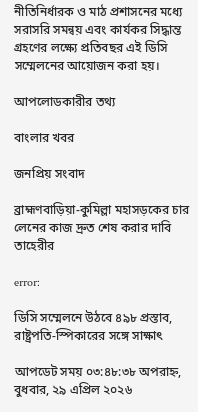নীতিনির্ধারক ও মাঠ প্রশাসনের মধ্যে সরাসরি সমন্বয় এবং কার্যকর সিদ্ধান্ত গ্রহণের লক্ষ্যে প্রতিবছর এই ডিসি সম্মেলনের আয়োজন করা হয়।

আপলোডকারীর তথ্য

বাংলার খবর

জনপ্রিয় সংবাদ

ব্রাহ্মণবাড়িয়া-কুমিল্লা মহাসড়কের চার লেনের কাজ দ্রুত শেষ করার দাবি তাহেরীর

error:

ডিসি সম্মেলনে উঠবে ৪৯৮ প্রস্তাব, রাষ্ট্রপতি-স্পিকারের সঙ্গে সাক্ষাৎ

আপডেট সময় ০৩:৪৮:৩৮ অপরাহ্ন, বুধবার, ২৯ এপ্রিল ২০২৬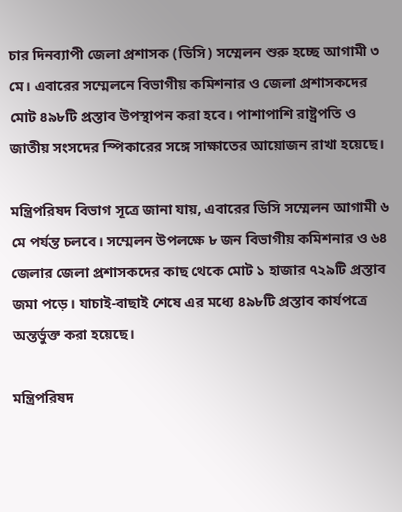চার দিনব্যাপী জেলা প্রশাসক (ডিসি) সম্মেলন শুরু হচ্ছে আগামী ৩ মে। এবারের সম্মেলনে বিভাগীয় কমিশনার ও জেলা প্রশাসকদের মোট ৪৯৮টি প্রস্তাব উপস্থাপন করা হবে। পাশাপাশি রাষ্ট্রপতি ও জাতীয় সংসদের স্পিকারের সঙ্গে সাক্ষাতের আয়োজন রাখা হয়েছে।

মন্ত্রিপরিষদ বিভাগ সূত্রে জানা যায়, এবারের ডিসি সম্মেলন আগামী ৬ মে পর্যন্ত চলবে। সম্মেলন উপলক্ষে ৮ জন বিভাগীয় কমিশনার ও ৬৪ জেলার জেলা প্রশাসকদের কাছ থেকে মোট ১ হাজার ৭২৯টি প্রস্তাব জমা পড়ে। যাচাই-বাছাই শেষে এর মধ্যে ৪৯৮টি প্রস্তাব কার্যপত্রে অন্তর্ভুক্ত করা হয়েছে।

মন্ত্রিপরিষদ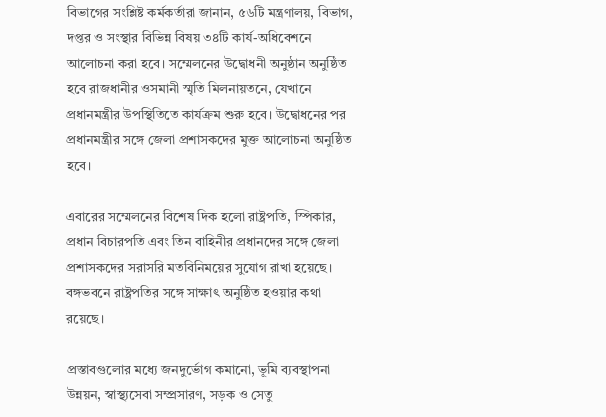বিভাগের সংশ্লিষ্ট কর্মকর্তারা জানান, ৫৬টি মন্ত্রণালয়, বিভাগ, দপ্তর ও সংস্থার বিভিন্ন বিষয় ৩৪টি কার্য-অধিবেশনে আলোচনা করা হবে। সম্মেলনের উদ্বোধনী অনুষ্ঠান অনুষ্ঠিত হবে রাজধানীর ওসমানী স্মৃতি মিলনায়তনে, যেখানে প্রধানমন্ত্রীর উপস্থিতিতে কার্যক্রম শুরু হবে। উদ্বোধনের পর প্রধানমন্ত্রীর সঙ্গে জেলা প্রশাসকদের মুক্ত আলোচনা অনুষ্ঠিত হবে।

এবারের সম্মেলনের বিশেষ দিক হলো রাষ্ট্রপতি, স্পিকার, প্রধান বিচারপতি এবং তিন বাহিনীর প্রধানদের সঙ্গে জেলা প্রশাসকদের সরাসরি মতবিনিময়ের সুযোগ রাখা হয়েছে। বঙ্গভবনে রাষ্ট্রপতির সঙ্গে সাক্ষাৎ অনুষ্ঠিত হওয়ার কথা রয়েছে।

প্রস্তাবগুলোর মধ্যে জনদুর্ভোগ কমানো, ভূমি ব্যবস্থাপনা উন্নয়ন, স্বাস্থ্যসেবা সম্প্রসারণ, সড়ক ও সেতু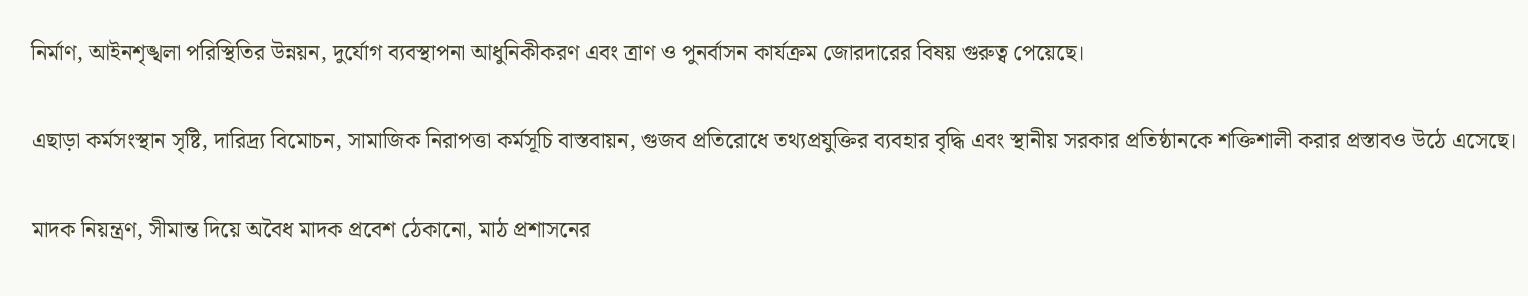নির্মাণ, আইনশৃঙ্খলা পরিস্থিতির উন্নয়ন, দুর্যোগ ব্যবস্থাপনা আধুনিকীকরণ এবং ত্রাণ ও পুনর্বাসন কার্যক্রম জোরদারের বিষয় গুরুত্ব পেয়েছে।

এছাড়া কর্মসংস্থান সৃষ্টি, দারিদ্র্য বিমোচন, সামাজিক নিরাপত্তা কর্মসূচি বাস্তবায়ন, গুজব প্রতিরোধে তথ্যপ্রযুক্তির ব্যবহার বৃদ্ধি এবং স্থানীয় সরকার প্রতিষ্ঠানকে শক্তিশালী করার প্রস্তাবও উঠে এসেছে।

মাদক নিয়ন্ত্রণ, সীমান্ত দিয়ে অবৈধ মাদক প্রবেশ ঠেকানো, মাঠ প্রশাসনের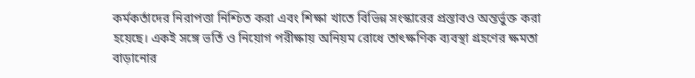কর্মকর্তাদের নিরাপত্তা নিশ্চিত করা এবং শিক্ষা খাতে বিভিন্ন সংস্কারের প্রস্তাবও অন্তর্ভুক্ত করা হয়েছে। একই সঙ্গে ভর্তি ও নিয়োগ পরীক্ষায় অনিয়ম রোধে তাৎক্ষণিক ব্যবস্থা গ্রহণের ক্ষমতা বাড়ানোর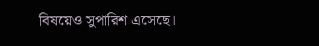বিষয়েও সুপারিশ এসেছে।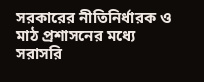সরকারের নীতিনির্ধারক ও মাঠ প্রশাসনের মধ্যে সরাসরি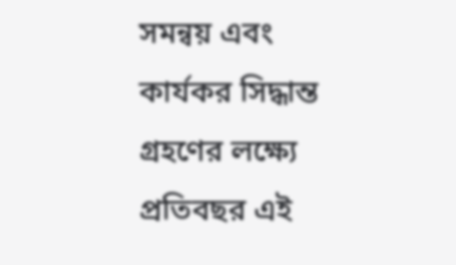সমন্বয় এবং কার্যকর সিদ্ধান্ত গ্রহণের লক্ষ্যে প্রতিবছর এই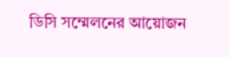ডিসি সম্মেলনের আয়োজন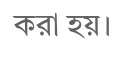করা হয়।